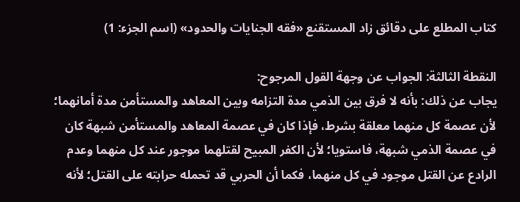كتاب المطلع على دقائق زاد المستقنع «فقه الجنايات والحدود» (اسم الجزء: 1)

النقطة الثالثة: الجواب عن وجهة القول المرجوح:
يجاب عن ذلك: بأنه لا فرق بين الذمي مدة التزامه وبين المعاهد والمستأمن مدة أمانهما؛ لأن عصمة كل منهما معلقة بشرط، فإذا كان في عصمة المعاهد والمستأمن شبهة كان في عصمة الذمي شبهة، فاستويا؛ لأن الكفر المبيح لقتلهما موجور عند كل منهما وعدم الرادع عن القتل موجود في كل منهما، فكما أن الحربي قد تحمله حرابته على القتل؛ لأنه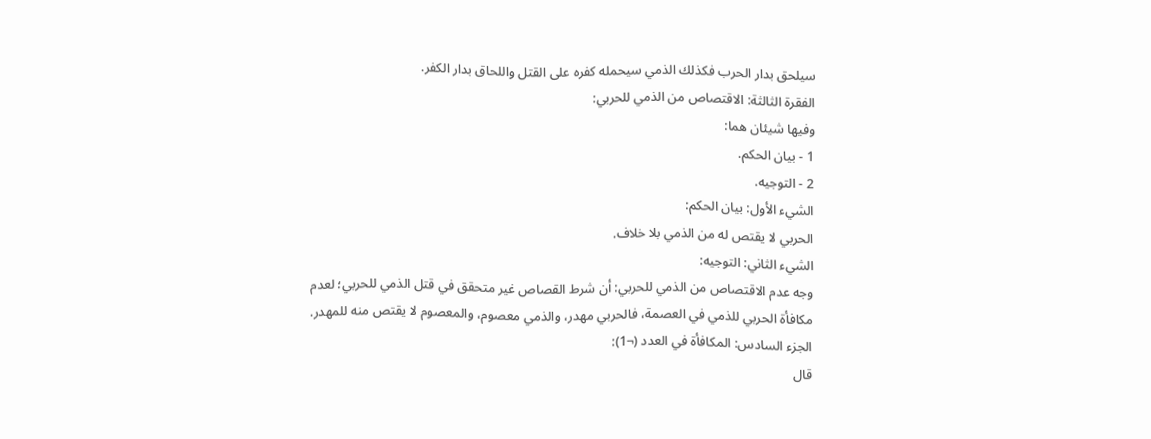سيلحق بدار الحرب فكذلك الذمي سيحمله كفره على القتل واللحاق بدار الكفر.
الفقرة الثالثة: الاقتصاص من الذمي للحربي:
وفيها شيئان هما:
1 - بيان الحكم.
2 - التوجيه.
الشيء الأول: بيان الحكم:
الحربي لا يقتص له من الذمي بلا خلاف.
الشيء الثاني: التوجيه:
وجه عدم الاقتصاص من الذمي للحربي: أن شرط القصاص غير متحقق في قتل الذمي للحربي؛ لعدم مكافأة الحربي للذمي في العصمة، فالحربي مهدر، والذمي معصوم، والمعصوم لا يقتص منه للمهدر.
الجزء السادس: المكافأة في العدد (¬1):
قال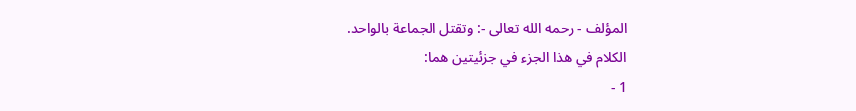المؤلف - رحمه الله تعالى -: وتقتل الجماعة بالواحد.
الكلام في هذا الجزء في جزئيتين هما:
1 -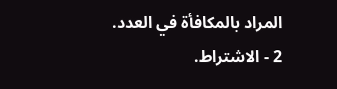المراد بالمكافأة في العدد.
2 - الاشتراط.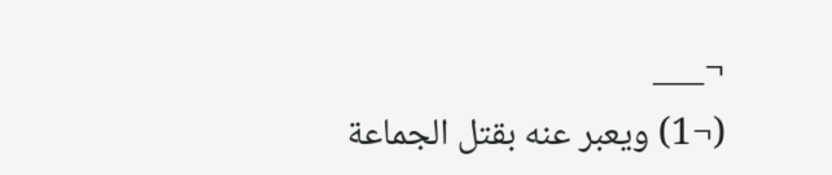¬___
(¬1) ويعبر عنه بقتل الجماعة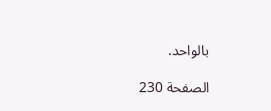بالواحد.

الصفحة 230